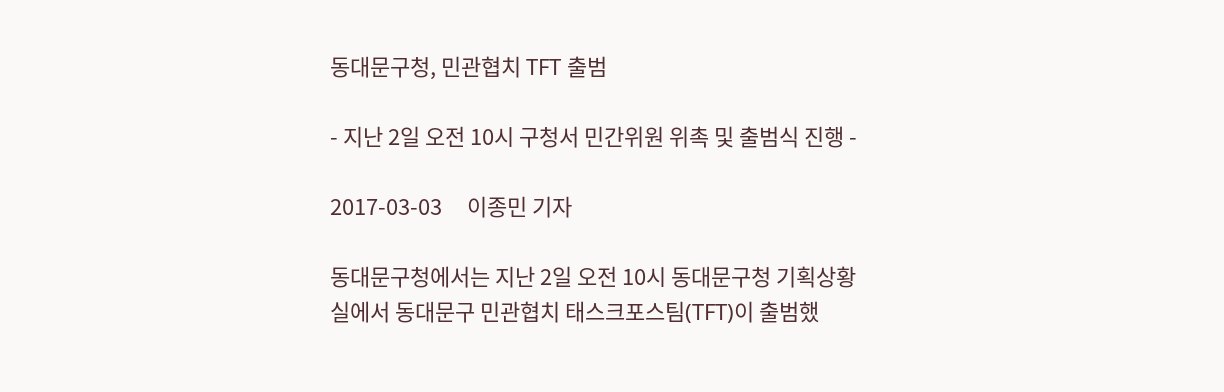동대문구청, 민관협치 TFT 출범

- 지난 2일 오전 10시 구청서 민간위원 위촉 및 출범식 진행 -

2017-03-03     이종민 기자

동대문구청에서는 지난 2일 오전 10시 동대문구청 기획상황실에서 동대문구 민관협치 태스크포스팀(TFT)이 출범했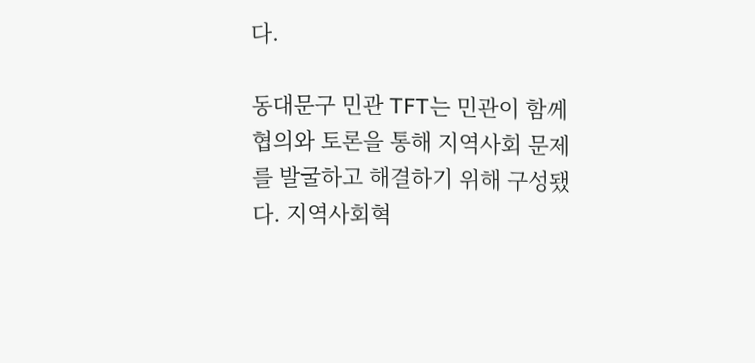다.

동대문구 민관 TFT는 민관이 함께 협의와 토론을 통해 지역사회 문제를 발굴하고 해결하기 위해 구성됐다. 지역사회혁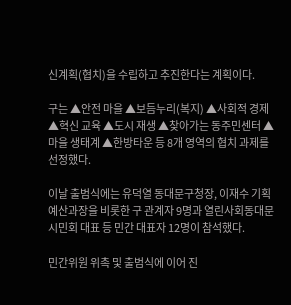신계획(협치)을 수립하고 추진한다는 계획이다.

구는 ▲안전 마을 ▲보듬누리(복지) ▲사회적 경제 ▲혁신 교육 ▲도시 재생 ▲찾아가는 동주민센터 ▲마을 생태계 ▲한방타운 등 8개 영역의 협치 과제를 선정했다.

이날 출범식에는 유덕열 동대문구청장, 이재수 기획예산과장을 비롯한 구 관계자 9명과 열린사회동대문시민회 대표 등 민간 대표자 12명이 참석했다.

민간위원 위촉 및 출범식에 이어 진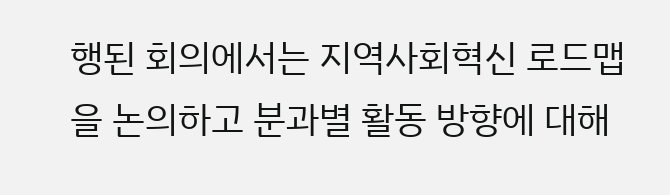행된 회의에서는 지역사회혁신 로드맵을 논의하고 분과별 활동 방향에 대해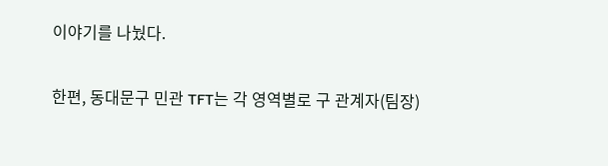이야기를 나눴다.

한편, 동대문구 민관 TFT는 각 영역별로 구 관계자(팀장)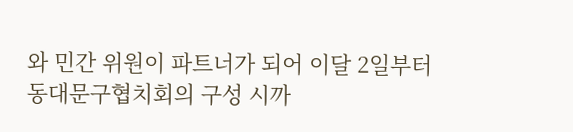와 민간 위원이 파트너가 되어 이달 2일부터 동대문구협치회의 구성 시까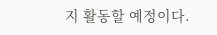지 활동할 예정이다.